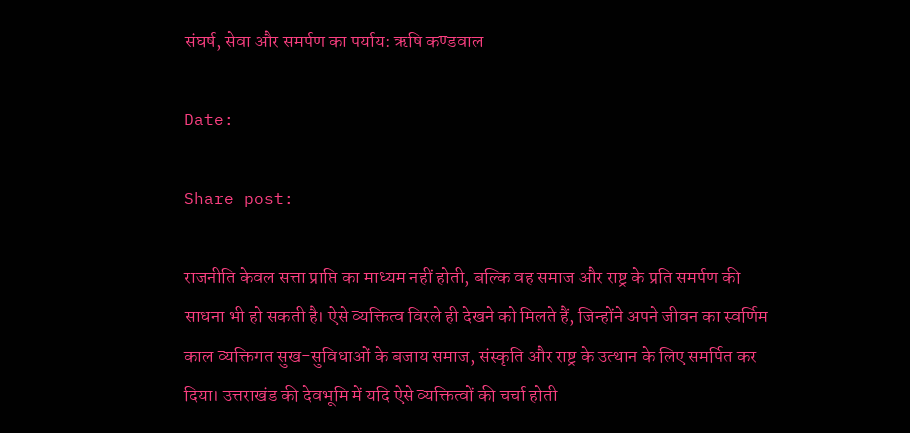संघर्ष, सेवा और समर्पण का पर्याय: ऋषि कण्डवाल

Date:

Share post:

राजनीति केवल सत्ता प्राप्ति का माध्यम नहीं होती, बल्कि वह समाज और राष्ट्र के प्रति समर्पण की साधना भी हो सकती है। ऐसे व्यक्तित्व विरले ही देखने को मिलते हैं, जिन्होंने अपने जीवन का स्वर्णिम काल व्यक्तिगत सुख-सुविधाओं के बजाय समाज, संस्कृति और राष्ट्र के उत्थान के लिए समर्पित कर दिया। उत्तराखंड की देवभूमि में यदि ऐसे व्यक्तित्वों की चर्चा होती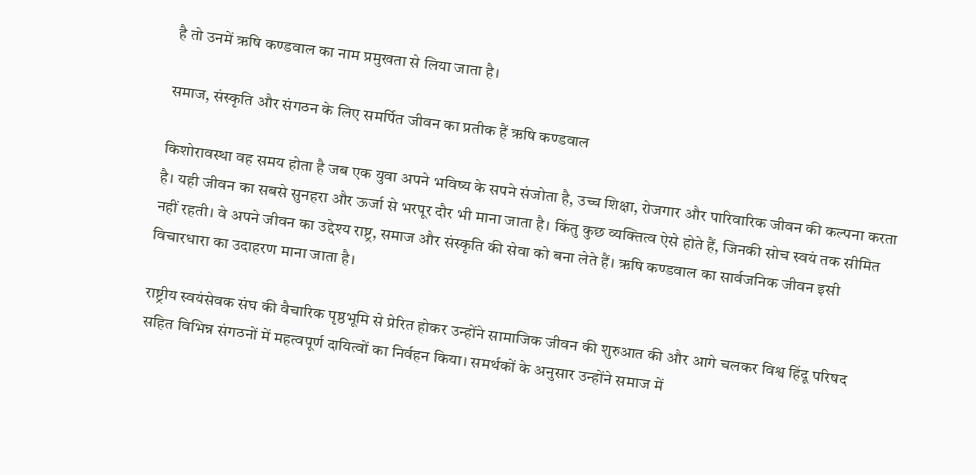है तो उनमें ऋषि कण्डवाल का नाम प्रमुखता से लिया जाता है।

समाज, संस्कृति और संगठन के लिए समर्पित जीवन का प्रतीक हैं ऋषि कण्डवाल

किशोरावस्था वह समय होता है जब एक युवा अपने भविष्य के सपने संजोता है, उच्च शिक्षा, रोजगार और पारिवारिक जीवन की कल्पना करता है। यही जीवन का सबसे सुनहरा और ऊर्जा से भरपूर दौर भी माना जाता है। किंतु कुछ व्यक्तित्व ऐसे होते हैं, जिनकी सोच स्वयं तक सीमित नहीं रहती। वे अपने जीवन का उद्देश्य राष्ट्र, समाज और संस्कृति की सेवा को बना लेते हैं। ऋषि कण्डवाल का सार्वजनिक जीवन इसी विचारधारा का उदाहरण माना जाता है।

राष्ट्रीय स्वयंसेवक संघ की वैचारिक पृष्ठभूमि से प्रेरित होकर उन्होंने सामाजिक जीवन की शुरुआत की और आगे चलकर विश्व हिंदू परिषद सहित विभिन्न संगठनों में महत्वपूर्ण दायित्वों का निर्वहन किया। समर्थकों के अनुसार उन्होंने समाज में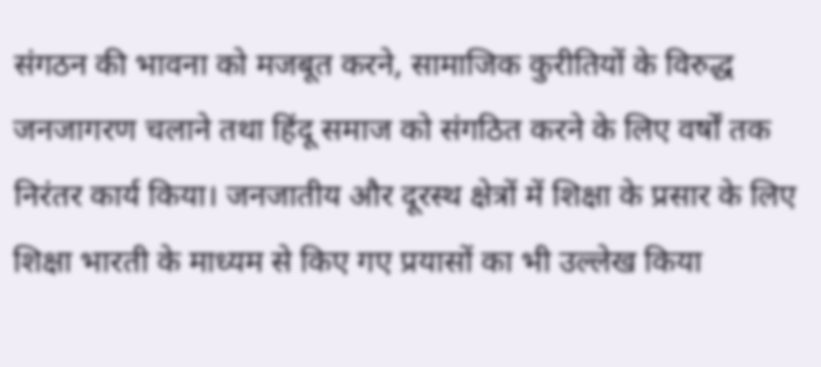संगठन की भावना को मजबूत करने, सामाजिक कुरीतियों के विरुद्ध जनजागरण चलाने तथा हिंदू समाज को संगठित करने के लिए वर्षों तक निरंतर कार्य किया। जनजातीय और दूरस्थ क्षेत्रों में शिक्षा के प्रसार के लिए शिक्षा भारती के माध्यम से किए गए प्रयासों का भी उल्लेख किया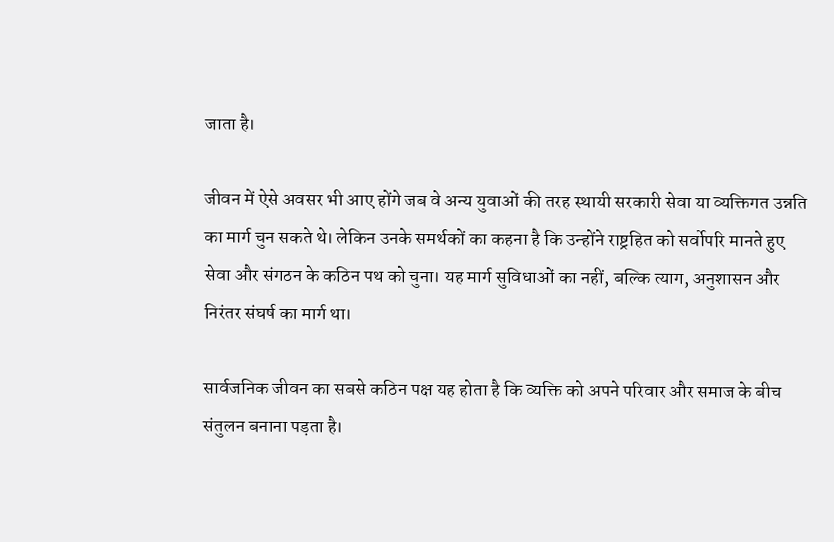जाता है।

जीवन में ऐसे अवसर भी आए होंगे जब वे अन्य युवाओं की तरह स्थायी सरकारी सेवा या व्यक्तिगत उन्नति का मार्ग चुन सकते थे। लेकिन उनके समर्थकों का कहना है कि उन्होंने राष्ट्रहित को सर्वोपरि मानते हुए सेवा और संगठन के कठिन पथ को चुना। यह मार्ग सुविधाओं का नहीं, बल्कि त्याग, अनुशासन और निरंतर संघर्ष का मार्ग था।

सार्वजनिक जीवन का सबसे कठिन पक्ष यह होता है कि व्यक्ति को अपने परिवार और समाज के बीच संतुलन बनाना पड़ता है।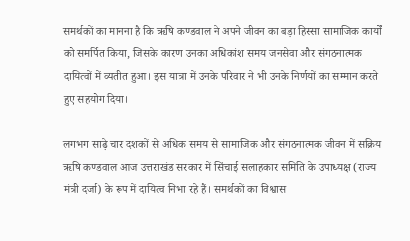समर्थकों का मानना है कि ऋषि कण्डवाल ने अपने जीवन का बड़ा हिस्सा सामाजिक कार्यों को समर्पित किया, जिसके कारण उनका अधिकांश समय जनसेवा और संगठनात्मक दायित्वों में व्यतीत हुआ। इस यात्रा में उनके परिवार ने भी उनके निर्णयों का सम्मान करते हुए सहयोग दिया।

लगभग साढ़े चार दशकों से अधिक समय से सामाजिक और संगठनात्मक जीवन में सक्रिय ऋषि कण्डवाल आज उत्तराखंड सरकार में सिंचाई सलाहकार समिति के उपाध्यक्ष (राज्य मंत्री दर्जा) के रूप में दायित्व निभा रहे हैं। समर्थकों का विश्वास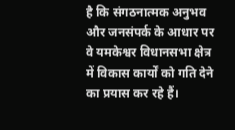है कि संगठनात्मक अनुभव और जनसंपर्क के आधार पर वे यमकेश्वर विधानसभा क्षेत्र में विकास कार्यों को गति देने का प्रयास कर रहे हैं।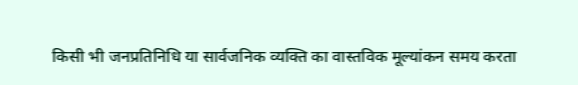किसी भी जनप्रतिनिधि या सार्वजनिक व्यक्ति का वास्तविक मूल्यांकन समय करता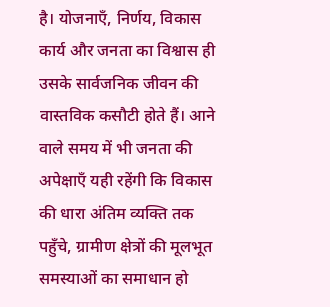है। योजनाएँ, निर्णय, विकास कार्य और जनता का विश्वास ही उसके सार्वजनिक जीवन की वास्तविक कसौटी होते हैं। आने वाले समय में भी जनता की अपेक्षाएँ यही रहेंगी कि विकास की धारा अंतिम व्यक्ति तक पहुँचे, ग्रामीण क्षेत्रों की मूलभूत समस्याओं का समाधान हो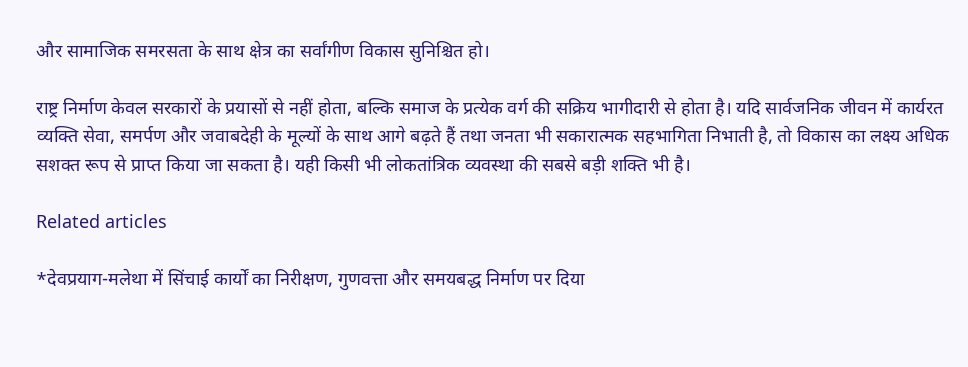और सामाजिक समरसता के साथ क्षेत्र का सर्वांगीण विकास सुनिश्चित हो।

राष्ट्र निर्माण केवल सरकारों के प्रयासों से नहीं होता, बल्कि समाज के प्रत्येक वर्ग की सक्रिय भागीदारी से होता है। यदि सार्वजनिक जीवन में कार्यरत व्यक्ति सेवा, समर्पण और जवाबदेही के मूल्यों के साथ आगे बढ़ते हैं तथा जनता भी सकारात्मक सहभागिता निभाती है, तो विकास का लक्ष्य अधिक सशक्त रूप से प्राप्त किया जा सकता है। यही किसी भी लोकतांत्रिक व्यवस्था की सबसे बड़ी शक्ति भी है।

Related articles

*देवप्रयाग-मलेथा में सिंचाई कार्यों का निरीक्षण, गुणवत्ता और समयबद्ध निर्माण पर दिया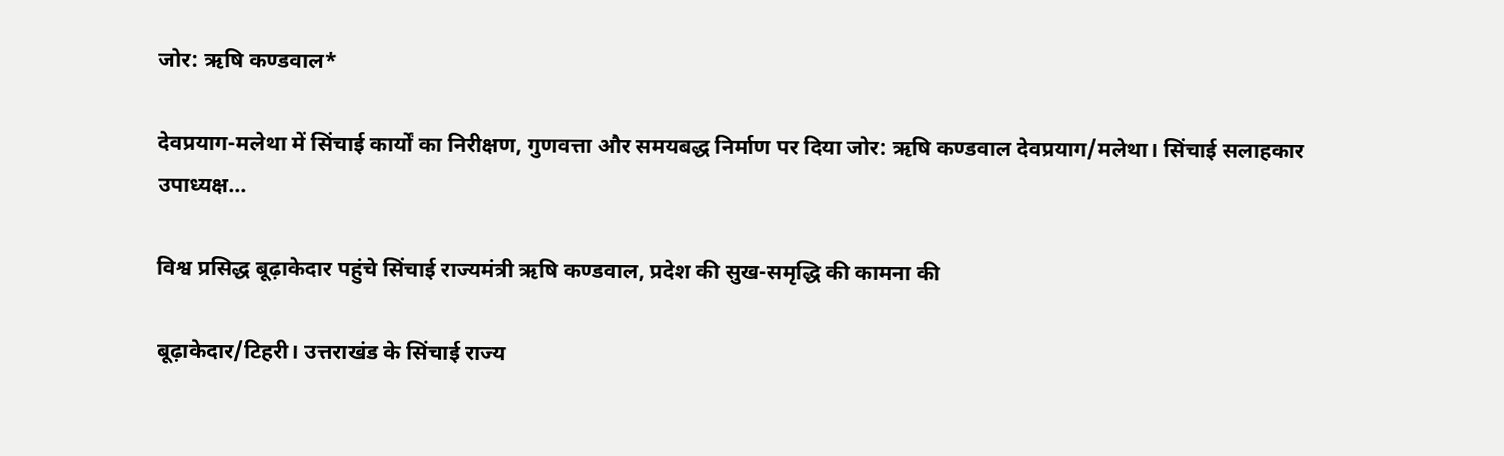जोर: ऋषि कण्डवाल*

देवप्रयाग-मलेथा में सिंचाई कार्यों का निरीक्षण, गुणवत्ता और समयबद्ध निर्माण पर दिया जोर: ऋषि कण्डवाल देवप्रयाग/मलेथा। सिंचाई सलाहकार उपाध्यक्ष...

विश्व प्रसिद्ध बूढ़ाकेदार पहुंचे सिंचाई राज्यमंत्री ऋषि कण्डवाल, प्रदेश की सुख-समृद्धि की कामना की

बूढ़ाकेदार/टिहरी। उत्तराखंड के सिंचाई राज्य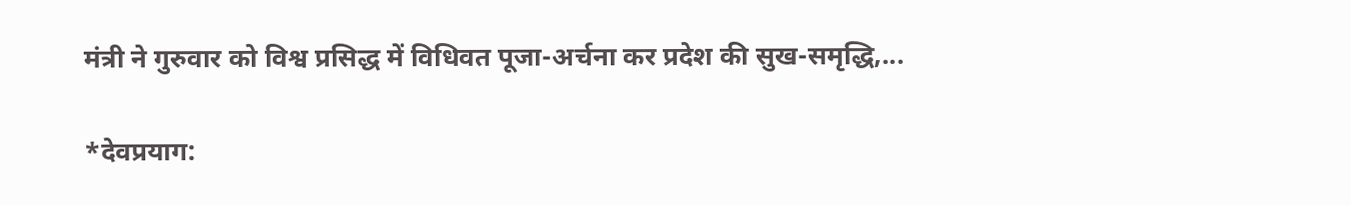मंत्री ने गुरुवार को विश्व प्रसिद्ध में विधिवत पूजा-अर्चना कर प्रदेश की सुख-समृद्धि,...

*देवप्रयाग: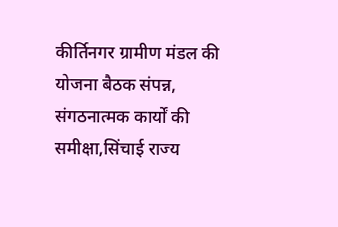कीर्तिनगर ग्रामीण मंडल की योजना बैठक संपन्न, संगठनात्मक कार्यों की समीक्षा,सिंचाई राज्य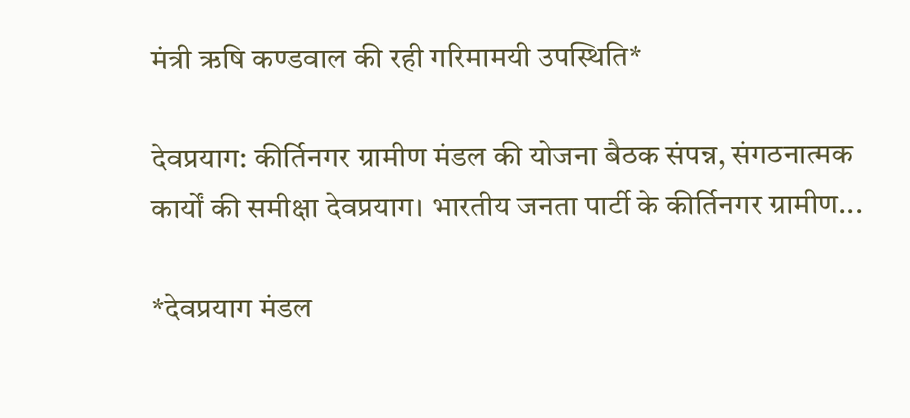मंत्री ऋषि कण्डवाल की रही गरिमामयी उपस्थिति*

देवप्रयाग: कीर्तिनगर ग्रामीण मंडल की योजना बैठक संपन्न, संगठनात्मक कार्यों की समीक्षा देवप्रयाग। भारतीय जनता पार्टी के कीर्तिनगर ग्रामीण...

*देवप्रयाग मंडल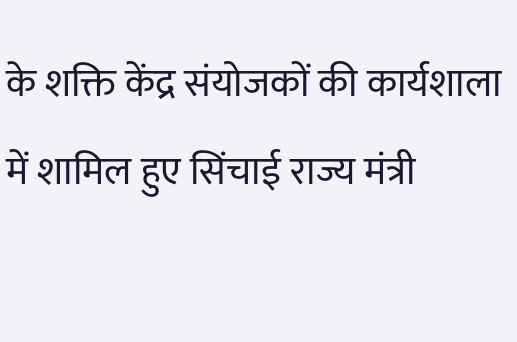के शक्ति केंद्र संयोजकों की कार्यशाला में शामिल हुए सिंचाई राज्य मंत्री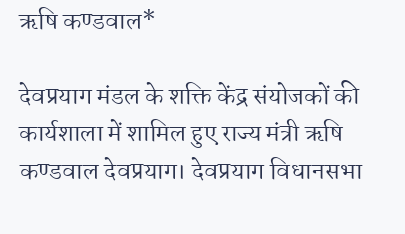ऋषि कण्डवाल*

देवप्रयाग मंडल के शक्ति केंद्र संयोजकों की कार्यशाला में शामिल हुए राज्य मंत्री ऋषि कण्डवाल देवप्रयाग। देवप्रयाग विधानसभा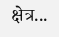क्षेत्र...